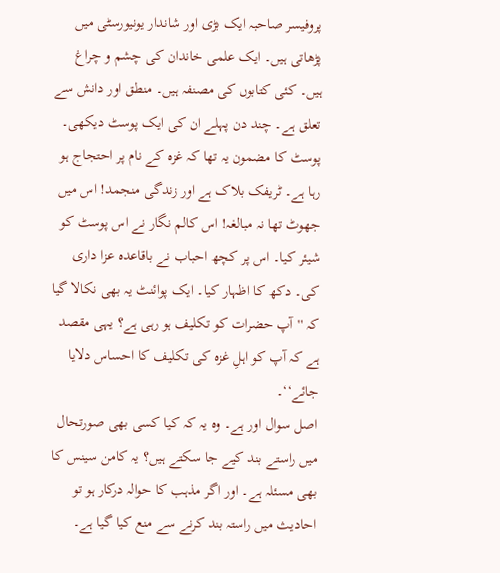پروفیسر صاحبہ ایک بڑی اور شاندار یونیورسٹی میں پڑھاتی ہیں۔ ایک علمی خاندان کی چشم و چراغ ہیں۔ کئی کتابوں کی مصنفہ ہیں۔ منطق اور دانش سے تعلق ہے۔ چند دن پہلے ان کی ایک پوسٹ دیکھی۔ پوسٹ کا مضمون یہ تھا کہ غزہ کے نام پر احتجاج ہو رہا ہے۔ ٹریفک بلاک ہے اور زندگی منجمد! اس میں جھوٹ تھا نہ مبالغہ! اس کالم نگار نے اس پوسٹ کو شیئر کیا۔ اس پر کچھ احباب نے باقاعدہ عزا داری کی۔ دکھ کا اظہار کیا۔ ایک پوائنٹ یہ بھی نکالا گیا کہ ''آپ حضرات کو تکلیف ہو رہی ہے؟ یہی مقصد ہے کہ آپ کو اہلِ غزہ کی تکلیف کا احساس دلایا جائے‘‘۔
اصل سوال اور ہے۔ وہ یہ کہ کیا کسی بھی صورتحال میں راستے بند کیے جا سکتے ہیں؟ یہ کامن سینس کا بھی مسئلہ ہے۔ اور اگر مذہب کا حوالہ درکار ہو تو احادیث میں راستہ بند کرنے سے منع کیا گیا ہے۔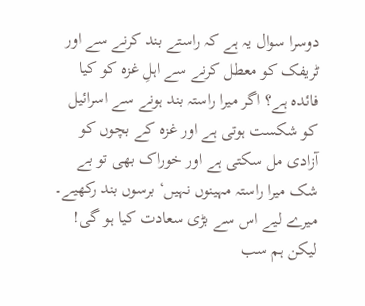دوسرا سوال یہ ہے کہ راستے بند کرنے سے اور ٹریفک کو معطل کرنے سے اہلِ غزہ کو کیا فائدہ ہے؟ اگر میرا راستہ بند ہونے سے اسرائیل کو شکست ہوتی ہے اور غزہ کے بچوں کو آزادی مل سکتی ہے اور خوراک بھی تو بے شک میرا راستہ مہینوں نہیں‘ برسوں بند رکھیے۔ میرے لیے اس سے بڑی سعادت کیا ہو گی! لیکن ہم سب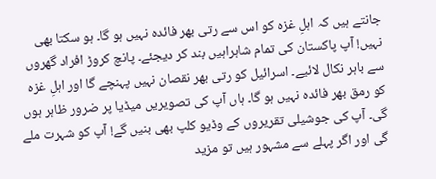جانتے ہیں کہ اہلِ غزہ کو اس سے رتی بھر فائدہ نہیں ہو گا۔ ہو سکتا بھی نہیں! آپ پاکستان کی تمام شاہراہیں بند کر دیجئے۔ پانچ کروڑ افراد گھروں سے باہر نکال لائیے۔ اسرائیل کو رتی بھر نقصان نہیں پہنچے گا اور اہلِ غزہ کو رمق بھر فائدہ نہیں ہو گا۔ ہاں آپ کی تصویریں میڈیا پر ضرور ظاہر ہوں گی۔ آپ کی جوشیلی تقریروں کے وڈیو کلپ بھی بنیں گے! آپ کو شہرت ملے گی اور اگر پہلے سے مشہور ہیں تو مزید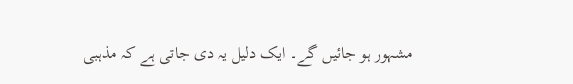مشہور ہو جائیں گے۔ ایک دلیل یہ دی جاتی ہے کہ مذہبی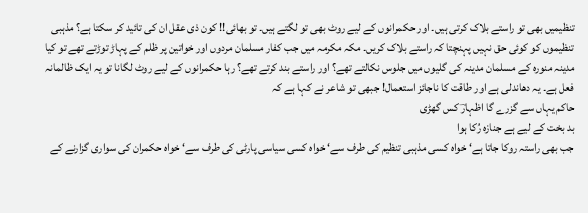تنظیمیں بھی تو راستے بلاک کرتی ہیں۔ اور حکمرانوں کے لیے روٹ بھی تو لگتے ہیں۔ تو بھائی!! کون ذی عقل ان کی تائید کر سکتا ہے؟ مذہبی تنظیموں کو کوئی حق نہیں پہنچتا کہ راستے بلاک کریں۔ مکہ مکرمہ میں جب کفار مسلمان مردوں اور خواتین پر ظلم کے پہاڑ توڑتے تھے تو کیا مدینہ منورہ کے مسلمان مدینہ کی گلیوں میں جلوس نکالتے تھے؟ اور راستے بند کرتے تھے؟ رہا حکمرانوں کے لیے روٹ لگانا تو یہ ایک ظالمانہ فعل ہے۔ یہ دھاندلی ہے اور طاقت کا ناجائز استعمال! جبھی تو شاعر نے کہا ہے کہ
حاکم یہاں سے گزرے گا اظہارؔ کس گھڑی
بد بخت کے لیے ہے جنازہ رُکا ہوا
جب بھی راستہ روکا جاتا ہے‘ خواہ کسی مذہبی تنظیم کی طرف سے‘ خواہ کسی سیاسی پارٹی کی طرف سے‘ خواہ حکمران کی سواری گزارنے کے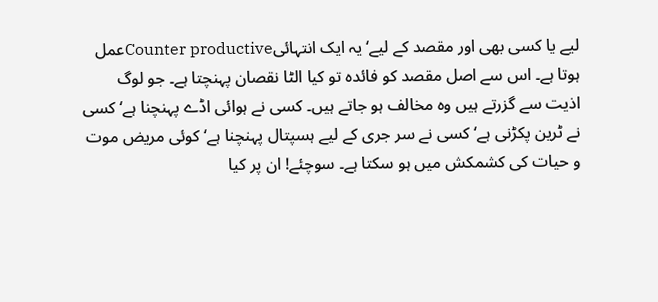لیے یا کسی بھی اور مقصد کے لیے‘ یہ ایک انتہائیCounter productiveعمل ہوتا ہے۔ اس سے اصل مقصد کو فائدہ تو کیا الٹا نقصان پہنچتا ہے۔ جو لوگ اذیت سے گزرتے ہیں وہ مخالف ہو جاتے ہیں۔ کسی نے ہوائی اڈے پہنچنا ہے‘ کسی نے ٹرین پکڑنی ہے‘ کسی نے سر جری کے لیے ہسپتال پہنچنا ہے‘ کوئی مریض موت و حیات کی کشمکش میں ہو سکتا ہے۔ سوچئے! ان پر کیا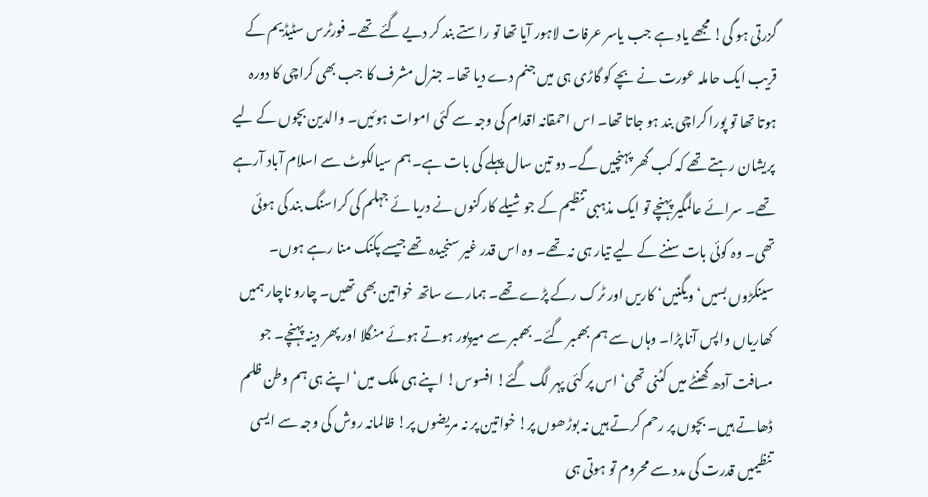گزرتی ہو گی! مجھے یاد ہے جب یاسر عرفات لاہور آیا تھا تو راستے بند کر دیے گئے تھے۔ فورٹرس سٹیڈیم کے قریب ایک حاملہ عورت نے بچے کو گاڑی ہی میں جنم دے دیا تھا۔ جنرل مشرف کا جب بھی کراچی کا دورہ ہوتا تھا تو پورا کراچی بند ہو جاتا تھا۔ اس احمقانہ اقدام کی وجہ سے کئی اموات ہوئیں۔ والدین بچوں کے لیے پریشان رہتے تھے کہ کب گھر پہنچیں گے۔ دو تین سال پہلے کی بات ہے۔ ہم سیالکوٹ سے اسلام آباد آرہے تھے۔ سرائے عالمگیر پہنچے تو ایک مذہبی تنظیم کے جوشیلے کارکنوں نے دریا ئے جہلم کی کراسنگ بند کی ہوئی تھی۔ وہ کوئی بات سننے کے لیے تیار ہی نہ تھے۔ وہ اس قدر غیر سنجیدہ تھے جیسے پکنک منا رہے ہوں۔ سینکڑوں بسیں‘ ویگنیں‘ کاریں اور ٹرک رکے پڑے تھے۔ ہمارے ساتھ خواتین بھی تھیں۔ چارو ناچار ہمیں کھاریاں واپس آنا پڑا۔ وہاں سے ہم بھمبر گئے۔ بھمبر سے میرپور ہوتے ہوئے منگلا اور پھر دینہ پہنچے۔ جو مسافت آدھ گھنٹے میں کٹنی تھی‘ اس پر کئی پہر لگ گئے! افسوس! اپنے ہی ملک میں‘ اپنے ہی ہم وطن ظلم ڈھاتے ہیں۔ بچوں پر رحم کرتے ہیں نہ بوڑھوں پر! خواتین پر نہ مریضوں پر! ظالمانہ روش کی وجہ سے ایسی تنظیمیں قدرت کی مدد سے محروم تو ہوتی ہی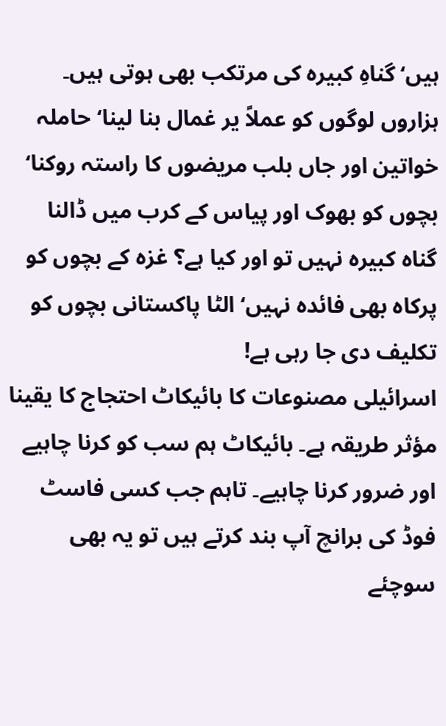ہیں‘ گناہِ کبیرہ کی مرتکب بھی ہوتی ہیں۔ ہزاروں لوگوں کو عملاً یر غمال بنا لینا‘ حاملہ خواتین اور جاں بلب مریضوں کا راستہ روکنا‘ بچوں کو بھوک اور پیاس کے کرب میں ڈالنا گناہ کبیرہ نہیں تو اور کیا ہے؟ غزہ کے بچوں کو پرکاہ بھی فائدہ نہیں‘ الٹا پاکستانی بچوں کو تکلیف دی جا رہی ہے!
اسرائیلی مصنوعات کا بائیکاٹ احتجاج کا یقینا مؤثر طریقہ ہے۔ بائیکاٹ ہم سب کو کرنا چاہیے اور ضرور کرنا چاہیے۔ تاہم جب کسی فاسٹ فوڈ کی برانچ آپ بند کرتے ہیں تو یہ بھی سوچئے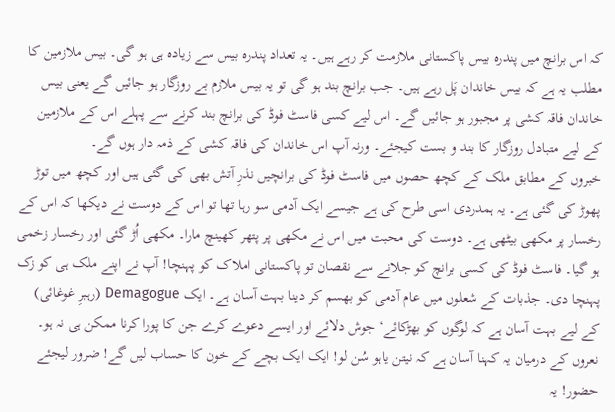کہ اس برانچ میں پندرہ بیس پاکستانی ملازمت کر رہے ہیں۔ یہ تعداد پندرہ بیس سے زیادہ ہی ہو گی۔ بیس ملازمین کا مطلب یہ ہے کہ بیس خاندان پَل رہے ہیں۔ جب برانچ بند ہو گی تو یہ بیس ملازم بے روزگار ہو جائیں گے یعنی بیس خاندان فاقہ کشی پر مجبور ہو جائیں گے۔ اس لیے کسی فاسٹ فوڈ کی برانچ بند کرنے سے پہلے اس کے ملازمین کے لیے متبادل روزگار کا بند و بست کیجئے۔ ورنہ آپ اس خاندان کی فاقہ کشی کے ذمہ دار ہوں گے۔
خبروں کے مطابق ملک کے کچھ حصوں میں فاسٹ فوڈ کی برانچیں نذرِ آتش بھی کی گئی ہیں اور کچھ میں توڑ پھوڑ کی گئی ہے۔ یہ ہمدردی اسی طرح کی ہے جیسے ایک آدمی سو رہا تھا تو اس کے دوست نے دیکھا کہ اس کے رخسار پر مکھی بیٹھی ہے۔ دوست کی محبت میں اس نے مکھی پر پتھر کھینچ مارا۔ مکھی اُڑ گئی اور رخسار زخمی ہو گیا۔ فاسٹ فوڈ کی کسی برانچ کو جلانے سے نقصان تو پاکستانی املاک کو پہنچا! آپ نے اپنے ملک ہی کو زک پہنچا دی۔ جذبات کے شعلوں میں عام آدمی کو بھسم کر دینا بہت آسان ہے۔ ایک Demagogue (رہبرِ غوغائی) کے لیے بہت آسان ہے کہ لوگوں کو بھڑکائے‘ جوش دلائے اور ایسے دعوے کرے جن کا پورا کرنا ممکن ہی نہ ہو۔ نعروں کے درمیان یہ کہنا آسان ہے کہ نیتن یاہو سُن لو! ایک ایک بچے کے خون کا حساب لیں گے! ضرور لیجئے حضور! یہ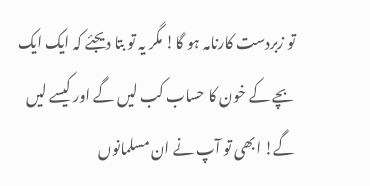تو زبردست کارنامہ ہو گا! مگر یہ تو بتا دیجئے کہ ایک ایک بچے کے خون کا حساب کب لیں گے اور کیسے لیں گے! ابھی تو آپ نے ان مسلمانوں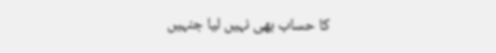کا حساب بھی نہیں لیا جنہیں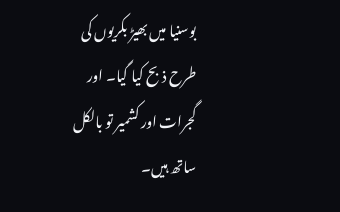بوسنیا میں بھیڑ بکریوں کی طرح ذبح کیا گیا۔ اور گجرات اور کشمیر تو بالکل ساتھ ہیں۔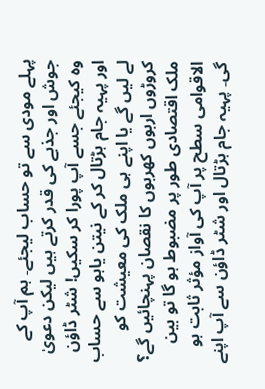پہلے مودی سے تو حساب لیجئے۔ ہم آپ کے جوش اور جذبے کی قدر کرتے ہیں لیکن دعویٰ وہ کیجئے جسے آپ پورا کر سکیں! شٹر ڈاؤن اور پہیہ جام ہڑتال کر کے نیتن یاہو سے حساب لے لیں گے یا اپنے ہی ملک کی معیشت کو کروڑوں اربوں کھربوں کا نقصان پہنچائیں گے؟ ملک اقتصادی طور پر مضبوط ہو گا تو بین الاقوامی سطح پر آپ کی آواز مؤثر ثابت ہو گی۔ پہیہ جام ہڑتال اور شٹر ڈاؤن سے آپ اپنے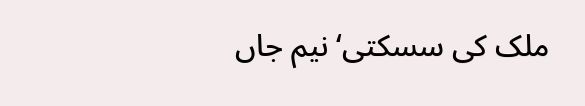ملک کی سسکتی‘ نیم جاں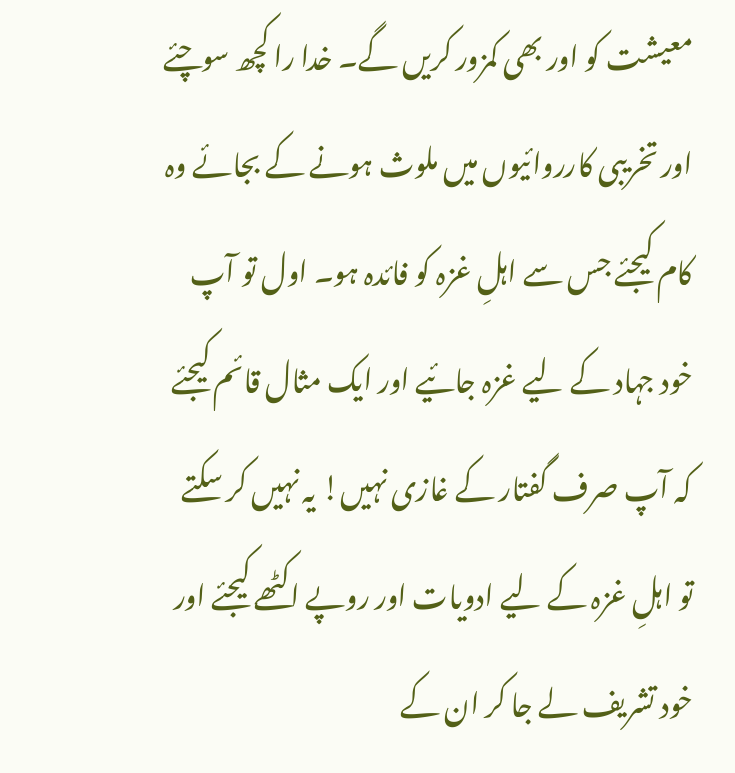معیشت کو اور بھی کمزور کریں گے۔ خدا را کچھ سوچئے اور تخریبی کارروائیوں میں ملوث ہونے کے بجائے وہ کام کیجئے جس سے اہلِ غزہ کو فائدہ ہو۔ اول تو آپ خود جہاد کے لیے غزہ جائیے اور ایک مثال قائم کیجئے کہ آپ صرف گفتار کے غازی نہیں! یہ نہیں کر سکتے تو اہلِ غزہ کے لیے ادویات اور روپے اکٹھے کیجئے اور خود تشریف لے جا کر ان کے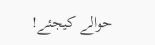حوالے کیجئے!